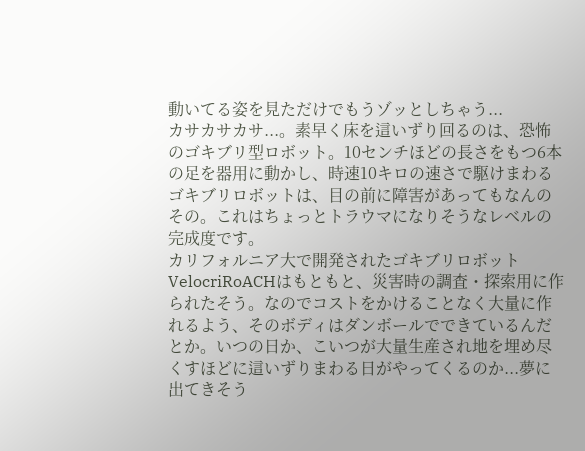動いてる姿を見ただけでもうゾッとしちゃう...
カサカサカサ...。素早く床を這いずり回るのは、恐怖のゴキブリ型ロボット。10センチほどの長さをもつ6本の足を器用に動かし、時速10キロの速さで駆けまわるゴキブリロボットは、目の前に障害があってもなんのその。これはちょっとトラウマになりそうなレベルの完成度です。
カリフォルニア大で開発されたゴキブリロボットVelocriRoACHはもともと、災害時の調査・探索用に作られたそう。なのでコストをかけることなく大量に作れるよう、そのボディはダンボールでできているんだとか。いつの日か、こいつが大量生産され地を埋め尽くすほどに這いずりまわる日がやってくるのか...夢に出てきそう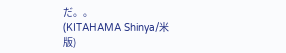だ。。
(KITAHAMA Shinya/米版)